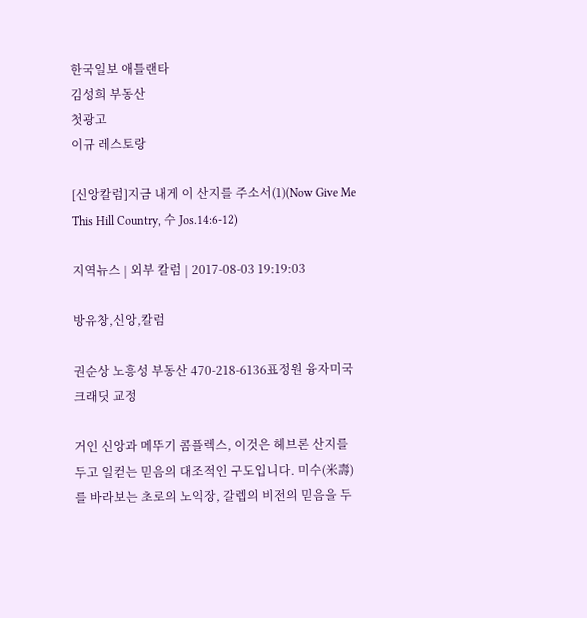한국일보 애틀랜타
김성희 부동산
첫광고
이규 레스토랑

[신앙칼럼]지금 내게 이 산지를 주소서(1)(Now Give Me This Hill Country, 수 Jos.14:6-12)

지역뉴스 | 외부 칼럼 | 2017-08-03 19:19:03

방유창,신앙,칼럼

권순상 노흥성 부동산 470-218-6136표정원 융자미국 크래딧 교정

거인 신앙과 메뚜기 콤플렉스, 이것은 헤브론 산지를 두고 일컫는 믿음의 대조적인 구도입니다. 미수(米壽)를 바라보는 초로의 노익장, 갈렙의 비전의 믿음을 두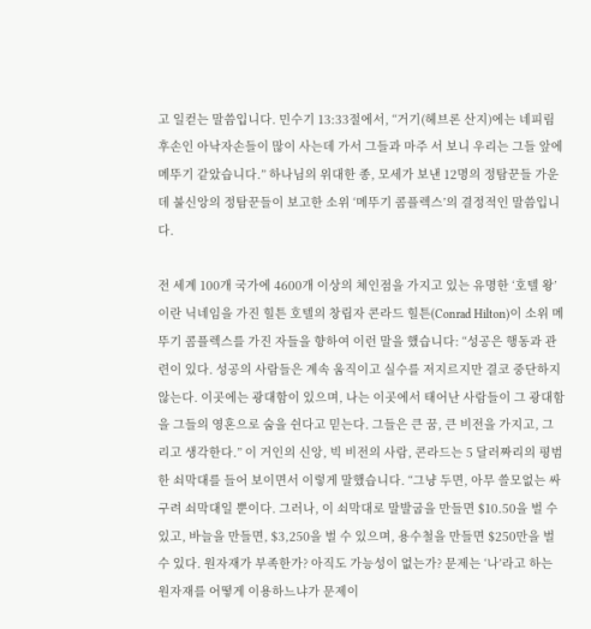고 일컫는 말씀입니다. 민수기 13:33절에서, “거기(헤브론 산지)에는 네피림 후손인 아낙자손들이 많이 사는데 가서 그들과 마주 서 보니 우리는 그들 앞에 메뚜기 같았습니다.” 하나님의 위대한 종, 모세가 보낸 12명의 정탐꾼들 가운데 불신앙의 정탐꾼들이 보고한 소위 ‘메뚜기 콤플렉스’의 결정적인 말씀입니다.

전 세계 100개 국가에 4600개 이상의 체인점을 가지고 있는 유명한 ‘호텔 왕’이란 닉네임을 가진 힐튼 호텔의 창립자 콘라드 힐튼(Conrad Hilton)이 소위 메뚜기 콤플렉스를 가진 자들을 향하여 이런 말을 했습니다: “성공은 행동과 관련이 있다. 성공의 사람들은 계속 움직이고 실수를 저지르지만 결코 중단하지 않는다. 이곳에는 광대함이 있으며, 나는 이곳에서 태어난 사람들이 그 광대함을 그들의 영혼으로 숨을 쉰다고 믿는다. 그들은 큰 꿈, 큰 비전을 가지고, 그리고 생각한다.” 이 거인의 신앙, 빅 비전의 사람, 콘라드는 5 달러짜리의 평범한 쇠막대를 들어 보이면서 이렇게 말했습니다. “그냥 두면, 아무 쓸모없는 싸구려 쇠막대일 뿐이다. 그러나, 이 쇠막대로 말발굽을 만들면 $10.50을 벌 수 있고, 바늘을 만들면, $3,250을 벌 수 있으며, 용수철을 만들면 $250만을 벌 수 있다. 원자재가 부족한가? 아직도 가능성이 없는가? 문제는 ‘나’라고 하는 원자재를 어떻게 이용하느냐가 문제이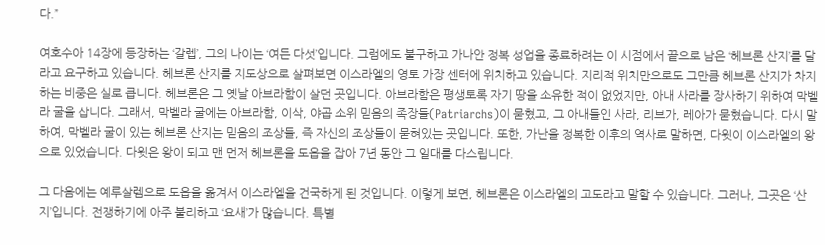다.”

여호수아 14장에 등장하는 ‘갈렙’, 그의 나이는 ‘여든 다섯’입니다. 그럼에도 불구하고 가나안 정복 성업을 종료하려는 이 시점에서 끝으로 남은 ‘헤브론 산지’를 달라고 요구하고 있습니다. 헤브론 산지를 지도상으로 살펴보면 이스라엘의 영토 가장 센터에 위치하고 있습니다. 지리적 위치만으로도 그만큼 헤브론 산지가 차지하는 비중은 실로 큽니다. 헤브론은 그 옛날 아브라함이 살던 곳입니다. 아브라함은 평생토록 자기 땅을 소유한 적이 없었지만, 아내 사라를 장사하기 위하여 막벨라 굴을 삽니다. 그래서, 막벨라 굴에는 아브라함, 이삭, 야곱 소위 믿음의 족장들(Patriarchs)이 묻혔고, 그 아내들인 사라, 리브가, 레아가 묻혔습니다. 다시 말하여, 막벨라 굴이 있는 헤브론 산지는 믿음의 조상들, 즉 자신의 조상들이 묻혀있는 곳입니다. 또한, 가난을 정복한 이후의 역사로 말하면, 다윗이 이스라엘의 왕으로 있었습니다. 다윗은 왕이 되고 맨 먼저 헤브론을 도읍을 잡아 7년 동안 그 일대를 다스립니다.

그 다음에는 예루살렘으로 도읍을 옮겨서 이스라엘을 건국하게 된 것입니다. 이렇게 보면, 헤브론은 이스라엘의 고도라고 말할 수 있습니다. 그러나, 그곳은 ‘산지’입니다. 전쟁하기에 아주 불리하고 ‘요새’가 많습니다. 특별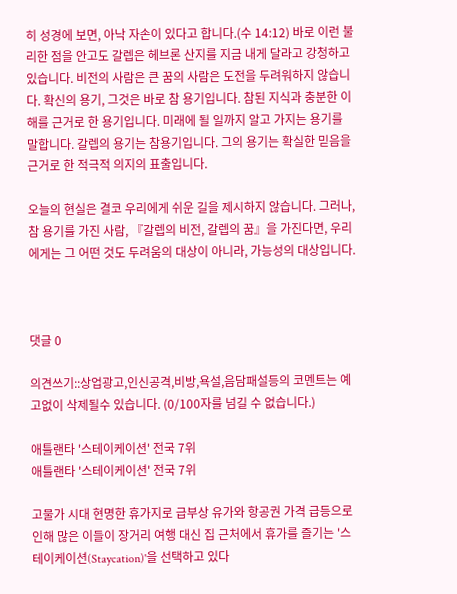히 성경에 보면, 아낙 자손이 있다고 합니다.(수 14:12) 바로 이런 불리한 점을 안고도 갈렙은 헤브론 산지를 지금 내게 달라고 강청하고 있습니다. 비전의 사람은 큰 꿈의 사람은 도전을 두려워하지 않습니다. 확신의 용기, 그것은 바로 참 용기입니다. 참된 지식과 충분한 이해를 근거로 한 용기입니다. 미래에 될 일까지 알고 가지는 용기를 말합니다. 갈렙의 용기는 참용기입니다. 그의 용기는 확실한 믿음을 근거로 한 적극적 의지의 표출입니다.

오늘의 현실은 결코 우리에게 쉬운 길을 제시하지 않습니다. 그러나, 참 용기를 가진 사람, 『갈렙의 비전, 갈렙의 꿈』을 가진다면, 우리에게는 그 어떤 것도 두려움의 대상이 아니라, 가능성의 대상입니다.



댓글 0

의견쓰기::상업광고,인신공격,비방,욕설,음담패설등의 코멘트는 예고없이 삭제될수 있습니다. (0/100자를 넘길 수 없습니다.)

애틀랜타 '스테이케이션' 전국 7위
애틀랜타 '스테이케이션' 전국 7위

고물가 시대 현명한 휴가지로 급부상 유가와 항공권 가격 급등으로 인해 많은 이들이 장거리 여행 대신 집 근처에서 휴가를 즐기는 '스테이케이션(Staycation)'을 선택하고 있다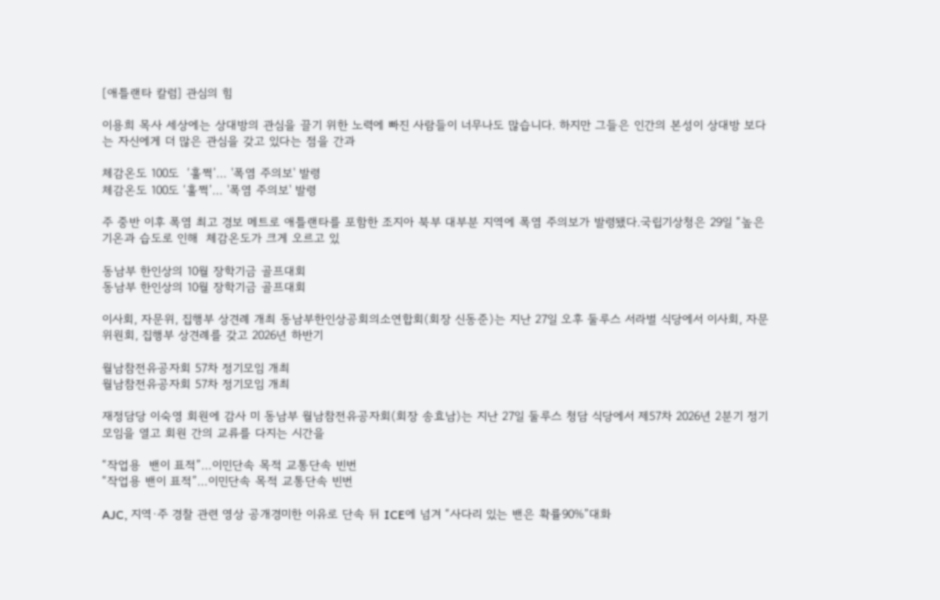[애틀랜타 칼럼] 관심의 힘

이용희 목사 세상에는 상대방의 관심을 끌기 위한 노력에 빠진 사람들이 너무나도 많습니다. 하지만 그들은 인간의 본성이 상대방 보다는 자신에게 더 많은 관심을 갖고 있다는 점을 간과

체감온도 100도  ‘훌쩍’… '폭염 주의보' 발령
체감온도 100도 ‘훌쩍’… '폭염 주의보' 발령

주 중반 이후 폭염 최고 경보 메트로 애틀랜타를 포함한 조지아 북부 대부분 지역에 폭염 주의보가 발령됐다.국립기상청은 29일 “높은 기온과 습도로 인해  체감온도가 크게 오르고 있

동남부 한인상의 10월 장학기금 골프대회
동남부 한인상의 10월 장학기금 골프대회

이사회, 자문위, 집행부 상견례 개최 동남부한인상공회의소연합회(회장 신동준)는 지난 27일 오후 둘루스 서라벌 식당에서 이사회, 자문위원회, 집행부 상견례를 갖고 2026년 하반기

월남참전유공자회 57차 정기모임 개최
월남참전유공자회 57차 정기모임 개최

재정담당 이숙영 회원에 감사 미 동남부 월남참전유공자회(회장 송효남)는 지난 27일 둘루스 청담 식당에서 제57차 2026년 2분기 정기모임을 열고 회원 간의 교류를 다지는 시간을

“작업용  밴이 표적”…이민단속 목적 교통단속 빈번
“작업용 밴이 표적”…이민단속 목적 교통단속 빈번

AJC, 지역∙주 경찰 관련 영상 공개경미한 이유로 단속 뒤 ICE에 넘겨 “사다리 있는 밴은 확률90%”대화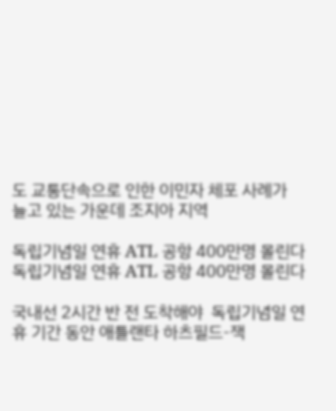도 교통단속으로 인한 이민자 체포 사례가 늘고 있는 가운데 조지아 지역

독립기념일 연휴 ATL 공항 400만명 몰린다
독립기념일 연휴 ATL 공항 400만명 몰린다

국내선 2시간 반 전 도착해야  독립기념일 연휴 기간 동안 애틀랜타 하츠필드-잭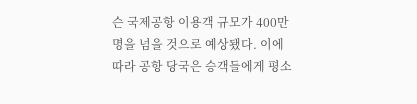슨 국제공항 이용객 규모가 400만명을 넘을 것으로 예상됐다. 이에 따라 공항 당국은 승객들에게 평소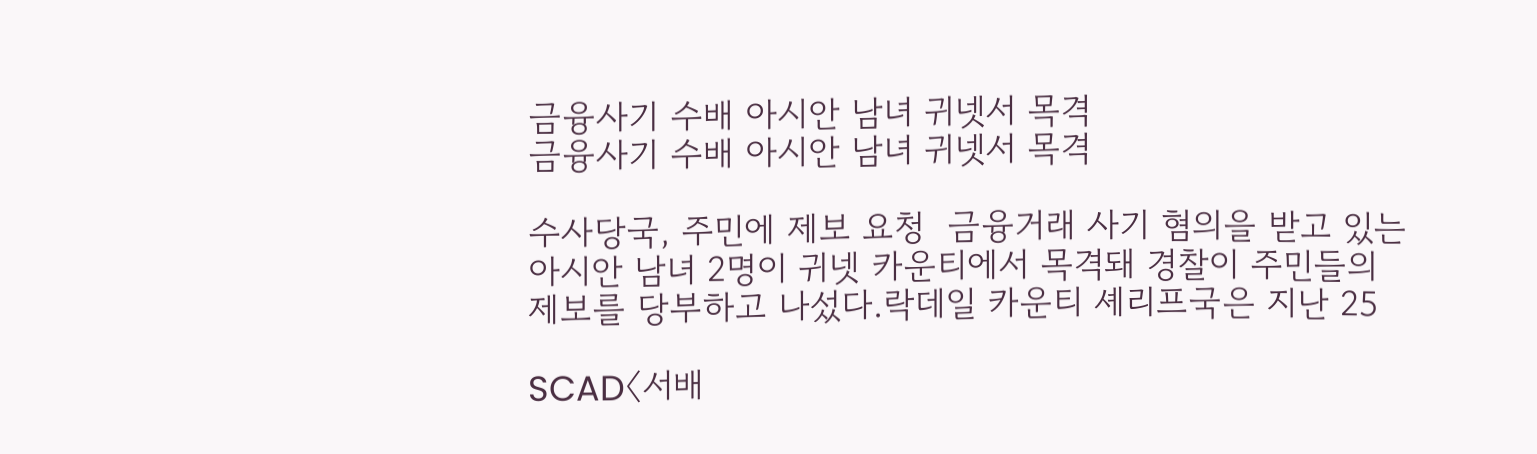금융사기 수배 아시안 남녀 귀넷서 목격
금융사기 수배 아시안 남녀 귀넷서 목격

수사당국, 주민에 제보 요청  금융거래 사기 혐의을 받고 있는 아시안 남녀 2명이 귀넷 카운티에서 목격돼 경찰이 주민들의 제보를 당부하고 나섰다.락데일 카운티 셰리프국은 지난 25

SCAD〈서배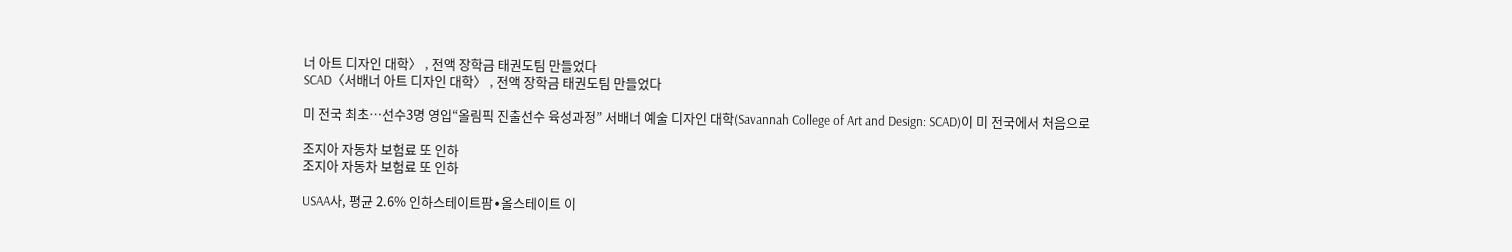너 아트 디자인 대학〉 ‚ 전액 장학금 태권도팀 만들었다
SCAD〈서배너 아트 디자인 대학〉 ‚ 전액 장학금 태권도팀 만들었다

미 전국 최초…선수3명 영입“올림픽 진출선수 육성과정” 서배너 예술 디자인 대학(Savannah College of Art and Design: SCAD)이 미 전국에서 처음으로

조지아 자동차 보험료 또 인하
조지아 자동차 보험료 또 인하

USAA사, 평균 2.6% 인하스테이트팜∙올스테이트 이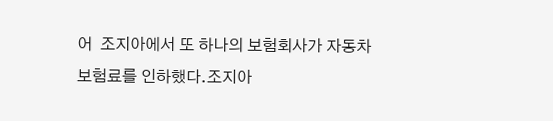어  조지아에서 또 하나의 보험회사가 자동차 보험료를 인하했다.조지아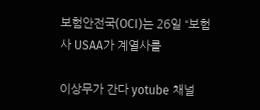보험안전국(OCI)는 26일 “보험사 USAA가 계열사를

이상무가 간다 yotube 채널